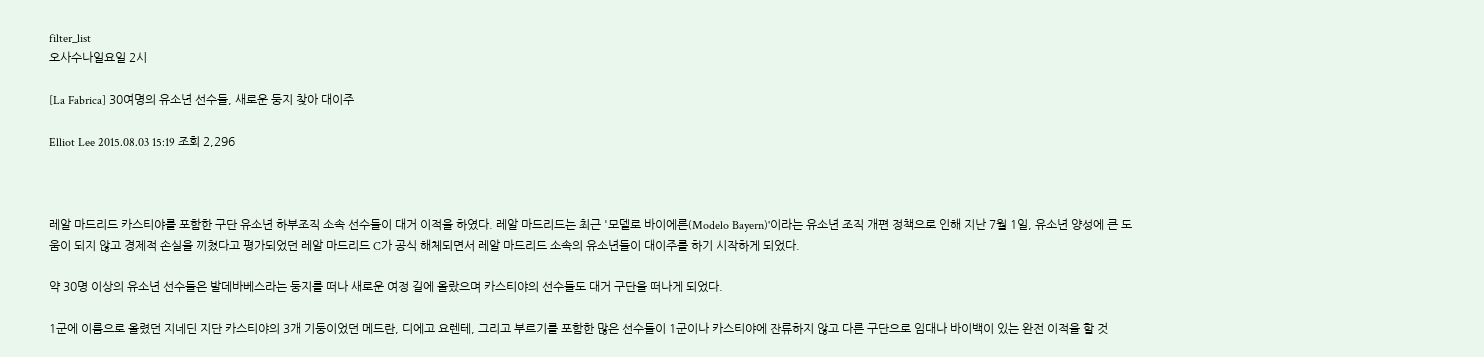filter_list
오사수나일요일 2시

[La Fabrica] 30여명의 유소년 선수들, 새로운 둥지 찾아 대이주

Elliot Lee 2015.08.03 15:19 조회 2,296



레알 마드리드 카스티야를 포함한 구단 유소년 하부조직 소속 선수들이 대거 이적을 하였다. 레알 마드리드는 최근 '모델로 바이에른(Modelo Bayern)'이라는 유소년 조직 개편 정책으로 인해 지난 7월 1일, 유소년 양성에 큰 도움이 되지 않고 경제적 손실을 끼쳤다고 평가되었던 레알 마드리드 C가 공식 해체되면서 레알 마드리드 소속의 유소년들이 대이주를 하기 시작하게 되었다.

약 30명 이상의 유소년 선수들은 발데바베스라는 둥지를 떠나 새로운 여정 길에 올랐으며 카스티야의 선수들도 대거 구단을 떠나게 되었다.

1군에 이름으로 올렸던 지네딘 지단 카스티야의 3개 기둥이었던 메드란, 디에고 요렌테, 그리고 부르기를 포함한 많은 선수들이 1군이나 카스티야에 잔류하지 않고 다른 구단으로 임대나 바이백이 있는 완전 이적을 할 것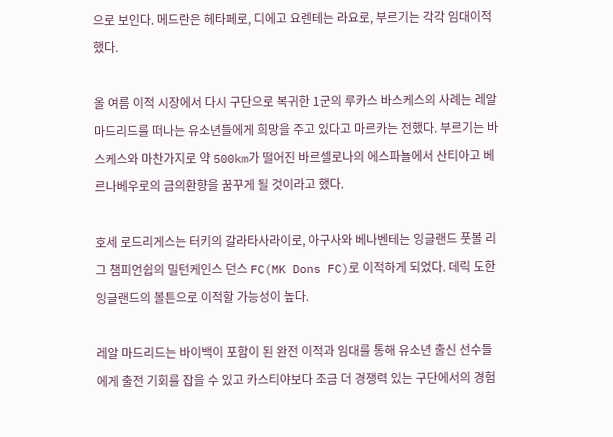으로 보인다. 메드란은 헤타페로, 디에고 요렌테는 라요로, 부르기는 각각 임대이적했다.

올 여름 이적 시장에서 다시 구단으로 복귀한 1군의 루카스 바스케스의 사례는 레알 마드리드를 떠나는 유소년들에게 희망을 주고 있다고 마르카는 전했다. 부르기는 바스케스와 마찬가지로 약 500km가 떨어진 바르셀로나의 에스파뇰에서 산티아고 베르나베우로의 금의환향을 꿈꾸게 될 것이라고 했다.

호세 로드리게스는 터키의 갈라타사라이로, 아구사와 베나벤테는 잉글랜드 풋볼 리그 챔피언쉽의 밀턴케인스 던스 FC(MK Dons FC)로 이적하게 되었다. 데릭 도한 잉글랜드의 볼튼으로 이적할 가능성이 높다.

레알 마드리드는 바이백이 포함이 된 완전 이적과 임대를 통해 유소년 출신 선수들에게 출전 기회를 잡을 수 있고 카스티야보다 조금 더 경쟁력 있는 구단에서의 경험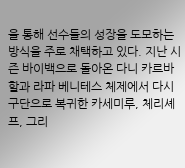을 통해 선수들의 성장을 도모하는 방식을 주로 채택하고 있다. 지난 시즌 바이백으로 돌아온 다니 카르바할과 라파 베니테스 체제에서 다시 구단으로 복귀한 카세미루, 체리셰프, 그리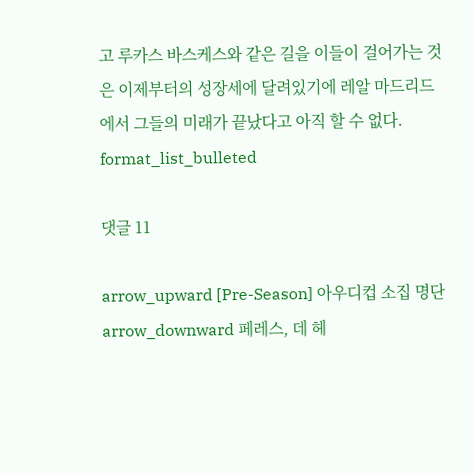고 루카스 바스케스와 같은 길을 이들이 걸어가는 것은 이제부터의 성장세에 달려있기에 레알 마드리드에서 그들의 미래가 끝났다고 아직 할 수 없다.
format_list_bulleted

댓글 11

arrow_upward [Pre-Season] 아우디컵 소집 명단 arrow_downward 페레스, 데 헤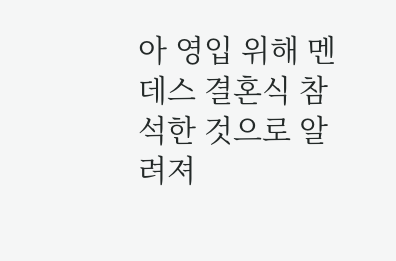아 영입 위해 멘데스 결혼식 참석한 것으로 알려져